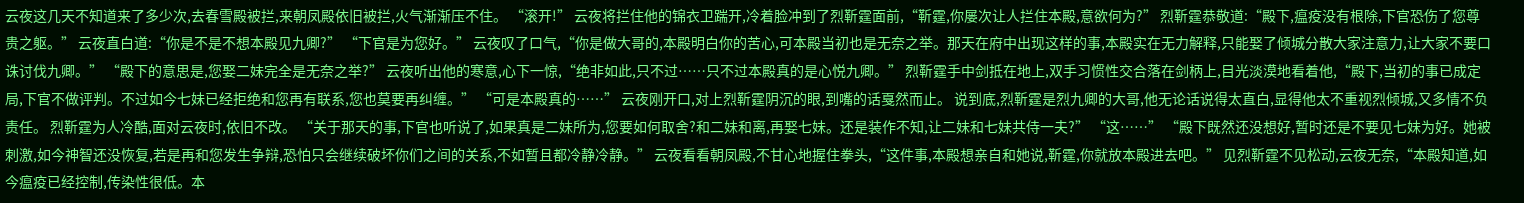云夜这几天不知道来了多少次,去春雪殿被拦,来朝凤殿依旧被拦,火气渐渐压不住。 “滚开!” 云夜将拦住他的锦衣卫踹开,冷着脸冲到了烈靳霆面前,“靳霆,你屡次让人拦住本殿,意欲何为?” 烈靳霆恭敬道:“殿下,瘟疫没有根除,下官恐伤了您尊贵之躯。” 云夜直白道:“你是不是不想本殿见九卿?” “下官是为您好。” 云夜叹了口气,“你是做大哥的,本殿明白你的苦心,可本殿当初也是无奈之举。那天在府中出现这样的事,本殿实在无力解释,只能娶了倾城分散大家注意力,让大家不要口诛讨伐九卿。” “殿下的意思是,您娶二妹完全是无奈之举?” 云夜听出他的寒意,心下一惊,“绝非如此,只不过……只不过本殿真的是心悦九卿。” 烈靳霆手中剑抵在地上,双手习惯性交合落在剑柄上,目光淡漠地看着他,“殿下,当初的事已成定局,下官不做评判。不过如今七妹已经拒绝和您再有联系,您也莫要再纠缠。” “可是本殿真的……” 云夜刚开口,对上烈靳霆阴沉的眼,到嘴的话戛然而止。 说到底,烈靳霆是烈九卿的大哥,他无论话说得太直白,显得他太不重视烈倾城,又多情不负责任。 烈靳霆为人冷酷,面对云夜时,依旧不改。 “关于那天的事,下官也听说了,如果真是二妹所为,您要如何取舍?和二妹和离,再娶七妹。还是装作不知,让二妹和七妹共侍一夫?” “这……” “殿下既然还没想好,暂时还是不要见七妹为好。她被刺激,如今神智还没恢复,若是再和您发生争辩,恐怕只会继续破坏你们之间的关系,不如暂且都冷静冷静。” 云夜看看朝凤殿,不甘心地握住拳头,“这件事,本殿想亲自和她说,靳霆,你就放本殿进去吧。” 见烈靳霆不见松动,云夜无奈,“本殿知道,如今瘟疫已经控制,传染性很低。本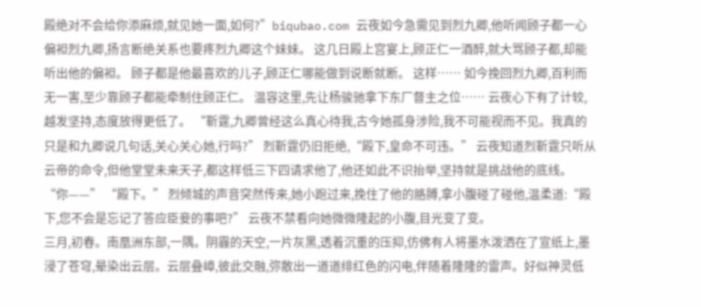殿绝对不会给你添麻烦,就见她一面,如何?”biqubao.com 云夜如今急需见到烈九卿,他听闻顾子都一心偏袒烈九卿,扬言断绝关系也要疼烈九卿这个妹妹。 这几日殿上宫宴上,顾正仁一酒醉,就大骂顾子都,却能听出他的偏袒。 顾子都是他最喜欢的儿子,顾正仁哪能做到说断就断。 这样…… 如今挽回烈九卿,百利而无一害,至少靠顾子都能牵制住顾正仁。 温容这里,先让杨骏驰拿下东厂督主之位…… 云夜心下有了计较,越发坚持,态度放得更低了。 “靳霆,九卿曾经这么真心待我,古今她孤身涉险,我不可能视而不见。我真的只是和九卿说几句话,关心关心她,行吗?” 烈靳霆仍旧拒绝,“殿下,皇命不可违。” 云夜知道烈靳霆只听从云帝的命令,但他堂堂未来天子,都这样低三下四请求他了,他还如此不识抬举,坚持就是挑战他的底线。 “你——” “殿下。” 烈倾城的声音突然传来,她小跑过来,挽住了他的胳膊,拿小腹碰了碰他,温柔道:“殿下,您不会是忘记了答应臣妾的事吧?” 云夜不禁看向她微微隆起的小腹,目光变了变。
三月,初春。南凰洲东部,一隅。阴霾的天空,一片灰黑,透着沉重的压抑,仿佛有人将墨水泼洒在了宣纸上,墨浸了苍穹,晕染出云层。云层叠嶂,彼此交融,弥散出一道道绯红色的闪电,伴随着隆隆的雷声。好似神灵低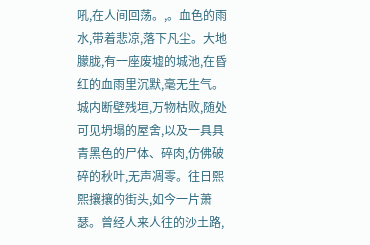吼,在人间回荡。,。血色的雨水,带着悲凉,落下凡尘。大地朦胧,有一座废墟的城池,在昏红的血雨里沉默,毫无生气。城内断壁残垣,万物枯败,随处可见坍塌的屋舍,以及一具具青黑色的尸体、碎肉,仿佛破碎的秋叶,无声凋零。往日熙熙攘攘的街头,如今一片萧瑟。曾经人来人往的沙土路,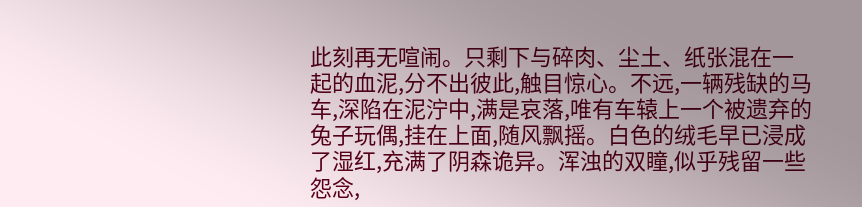此刻再无喧闹。只剩下与碎肉、尘土、纸张混在一起的血泥,分不出彼此,触目惊心。不远,一辆残缺的马车,深陷在泥泞中,满是哀落,唯有车辕上一个被遗弃的兔子玩偶,挂在上面,随风飘摇。白色的绒毛早已浸成了湿红,充满了阴森诡异。浑浊的双瞳,似乎残留一些怨念,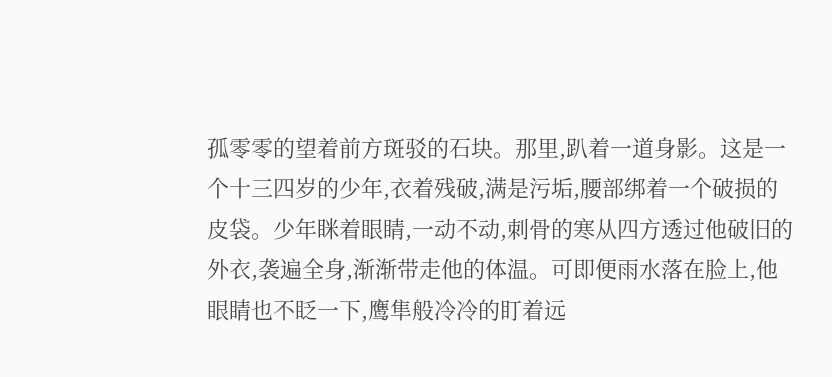孤零零的望着前方斑驳的石块。那里,趴着一道身影。这是一个十三四岁的少年,衣着残破,满是污垢,腰部绑着一个破损的皮袋。少年眯着眼睛,一动不动,刺骨的寒从四方透过他破旧的外衣,袭遍全身,渐渐带走他的体温。可即便雨水落在脸上,他眼睛也不眨一下,鹰隼般冷冷的盯着远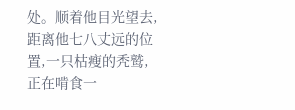处。顺着他目光望去,距离他七八丈远的位置,一只枯瘦的秃鹫,正在啃食一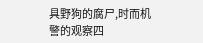具野狗的腐尸,时而机警的观察四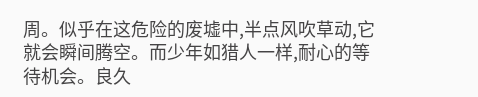周。似乎在这危险的废墟中,半点风吹草动,它就会瞬间腾空。而少年如猎人一样,耐心的等待机会。良久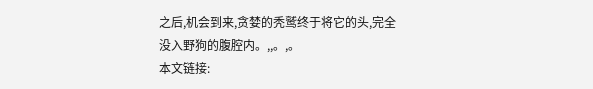之后,机会到来,贪婪的秃鹫终于将它的头,完全没入野狗的腹腔内。,,。,。
本文链接: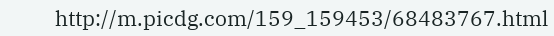http://m.picdg.com/159_159453/68483767.html